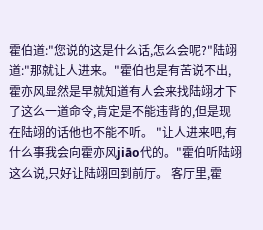霍伯道:"您说的这是什么话,怎么会呢?"陆翊道:"那就让人进来。"霍伯也是有苦说不出,霍亦风显然是早就知道有人会来找陆翊才下了这么一道命令,肯定是不能违背的,但是现在陆翊的话他也不能不听。 "让人进来吧,有什么事我会向霍亦风jiāo代的。"霍伯听陆翊这么说,只好让陆翊回到前厅。 客厅里,霍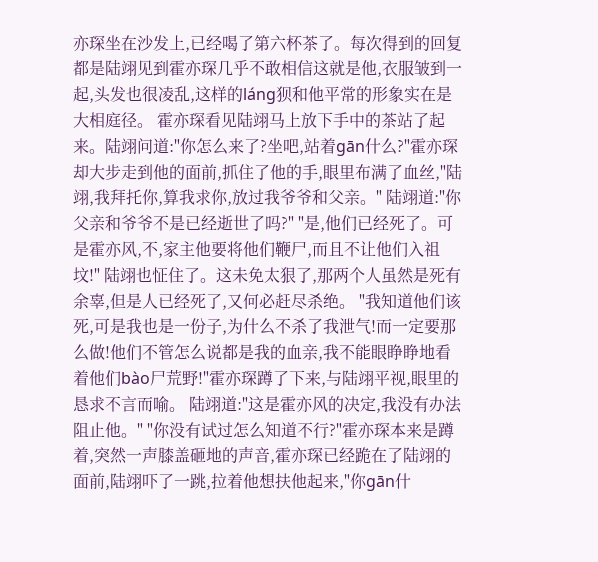亦琛坐在沙发上,已经喝了第六杯茶了。每次得到的回复都是陆翊见到霍亦琛几乎不敢相信这就是他,衣服皱到一起,头发也很凌乱,这样的láng狈和他平常的形象实在是大相庭径。 霍亦琛看见陆翊马上放下手中的茶站了起来。陆翊问道:"你怎么来了?坐吧,站着gān什么?"霍亦琛却大步走到他的面前,抓住了他的手,眼里布满了血丝,"陆翊,我拜托你,算我求你,放过我爷爷和父亲。" 陆翊道:"你父亲和爷爷不是已经逝世了吗?" "是,他们已经死了。可是霍亦风,不,家主他要将他们鞭尸,而且不让他们入祖坟!" 陆翊也怔住了。这未免太狠了,那两个人虽然是死有余辜,但是人已经死了,又何必赶尽杀绝。 "我知道他们该死,可是我也是一份子,为什么不杀了我泄气!而一定要那么做!他们不管怎么说都是我的血亲,我不能眼睁睁地看着他们bào尸荒野!"霍亦琛蹲了下来,与陆翊平视,眼里的恳求不言而喻。 陆翊道:"这是霍亦风的决定,我没有办法阻止他。" "你没有试过怎么知道不行?"霍亦琛本来是蹲着,突然一声膝盖砸地的声音,霍亦琛已经跪在了陆翊的面前,陆翊吓了一跳,拉着他想扶他起来,"你gān什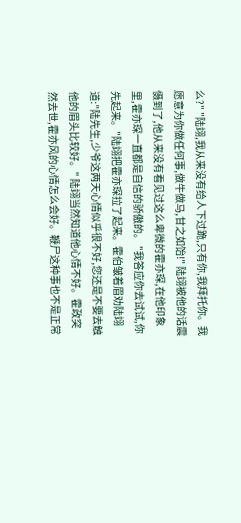么?" "陆翊,我从来没有给人下过跪,只有你,我拜托你。我愿意为你做任何事,做牛做马,甘之如饴!" 陆翊被他的话震慑到了,他从来没有看见过这么卑微的霍亦琛,在他印象里,霍亦琛一直都是自信的骄傲的。 "我答应你去试试,你先起来。"陆翊把霍亦琛拉了起来。霍伯皱着眉劝陆翊道:"陆先生,少爷这两天心情似乎很不好,您还是不要去触他的眉头比较好。" 陆翊当然知道他心情不好。霍政突然去世,霍亦风的心情怎么会好。鞭尸这种事也不是正常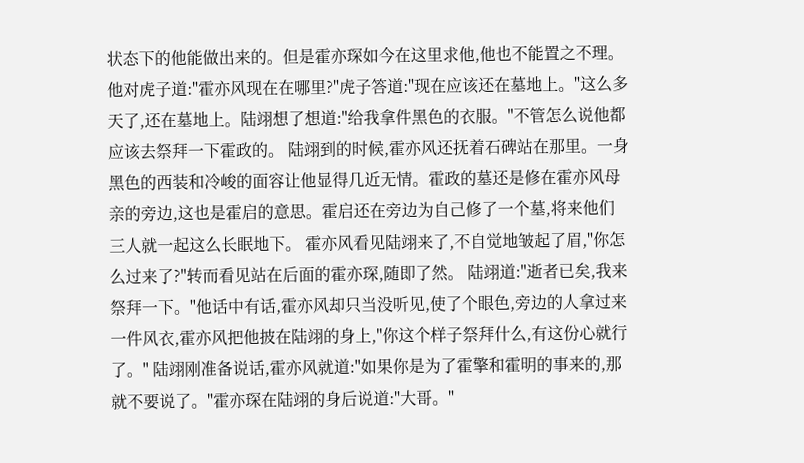状态下的他能做出来的。但是霍亦琛如今在这里求他,他也不能置之不理。 他对虎子道:"霍亦风现在在哪里?"虎子答道:"现在应该还在墓地上。"这么多天了,还在墓地上。陆翊想了想道:"给我拿件黑色的衣服。"不管怎么说他都应该去祭拜一下霍政的。 陆翊到的时候,霍亦风还抚着石碑站在那里。一身黑色的西装和冷峻的面容让他显得几近无情。霍政的墓还是修在霍亦风母亲的旁边,这也是霍启的意思。霍启还在旁边为自己修了一个墓,将来他们三人就一起这么长眠地下。 霍亦风看见陆翊来了,不自觉地皱起了眉,"你怎么过来了?"转而看见站在后面的霍亦琛,随即了然。 陆翊道:"逝者已矣,我来祭拜一下。"他话中有话,霍亦风却只当没听见,使了个眼色,旁边的人拿过来一件风衣,霍亦风把他披在陆翊的身上,"你这个样子祭拜什么,有这份心就行了。" 陆翊刚准备说话,霍亦风就道:"如果你是为了霍擎和霍明的事来的,那就不要说了。"霍亦琛在陆翊的身后说道:"大哥。"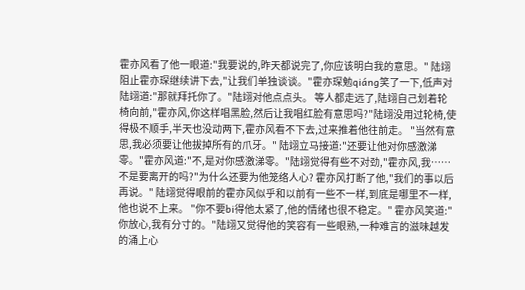霍亦风看了他一眼道:"我要说的,昨天都说完了,你应该明白我的意思。" 陆翊阻止霍亦琛继续讲下去,"让我们单独谈谈。"霍亦琛勉qiáng笑了一下,低声对陆翊道:"那就拜托你了。"陆翊对他点点头。 等人都走远了,陆翊自己划着轮椅向前,"霍亦风,你这样唱黑脸,然后让我唱红脸有意思吗?"陆翊没用过轮椅,使得极不顺手,半天也没动两下,霍亦风看不下去,过来推着他往前走。 "当然有意思,我必须要让他拔掉所有的爪牙。" 陆翊立马接道:"还要让他对你感激涕零。"霍亦风道:"不,是对你感激涕零。"陆翊觉得有些不对劲,"霍亦风,我……不是要离开的吗?"为什么还要为他笼络人心? 霍亦风打断了他,"我们的事以后再说。" 陆翊觉得眼前的霍亦风似乎和以前有一些不一样,到底是哪里不一样,他也说不上来。 "你不要bi得他太紧了,他的情绪也很不稳定。" 霍亦风笑道:"你放心,我有分寸的。"陆翊又觉得他的笑容有一些眼熟,一种难言的滋味越发的涌上心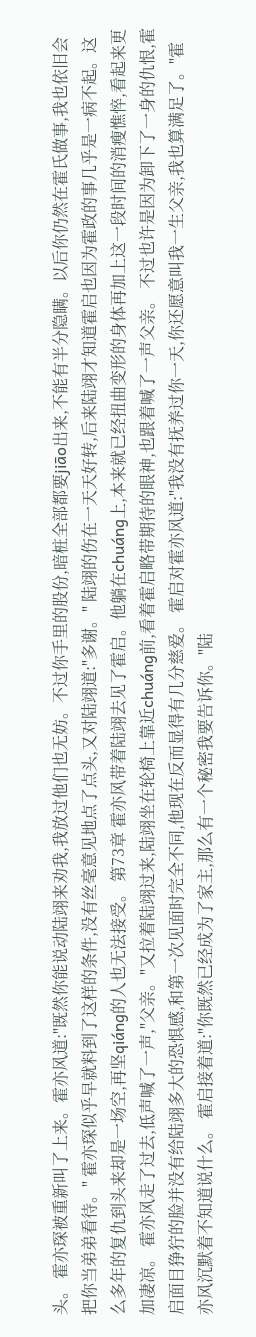头。 霍亦琛被重新叫了上来。霍亦风道:"既然你能说动陆翊来劝我,我放过他们也无妨。不过你手里的股份,暗桩全部都要jiāo出来,不能有半分隐瞒。以后你仍然在霍氏做事,我也依旧会把你当弟弟看待。" 霍亦琛似乎早就料到了这样的条件,没有丝毫意见地点了点头,又对陆翊道:"多谢。" 陆翊的伤在一天天好转,后来陆翊才知道霍启也因为霍政的事几乎是一病不起。这么多年的复仇到头来却是一场空,再坚qiáng的人也无法接受。 第73章 霍亦风带着陆翊去见了霍启。他躺在chuáng上,本来就已经扭曲变形的身体再加上这一段时间的消瘦憔悴,看起来更加凄凉。 霍亦风走了过去,低声喊了一声,"父亲。"又拉着陆翊过来,陆翊坐在轮椅上靠近chuáng前,看着霍启略带期待的眼神,也跟着喊了一声父亲。 不过也许是因为卸下了一身的仇恨,霍启面目狰狞的脸并没有给陆翊多大的恐惧感,和第一次见面时完全不同,他现在反而显得有几分慈爱。 霍启对霍亦风道:"我没有抚养过你一天,你还愿意叫我一生父亲,我也算满足了。"霍亦风沉默着不知道说什么。 霍启接着道:"你既然已经成为了家主,那么有一个秘密我要告诉你。"陆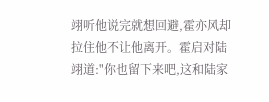翊听他说完就想回避,霍亦风却拉住他不让他离开。霍启对陆翊道:"你也留下来吧,这和陆家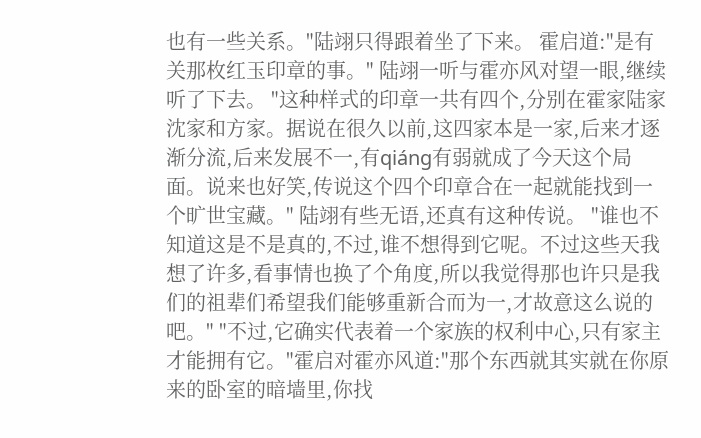也有一些关系。"陆翊只得跟着坐了下来。 霍启道:"是有关那枚红玉印章的事。" 陆翊一听与霍亦风对望一眼,继续听了下去。 "这种样式的印章一共有四个,分别在霍家陆家沈家和方家。据说在很久以前,这四家本是一家,后来才逐渐分流,后来发展不一,有qiáng有弱就成了今天这个局面。说来也好笑,传说这个四个印章合在一起就能找到一个旷世宝藏。" 陆翊有些无语,还真有这种传说。 "谁也不知道这是不是真的,不过,谁不想得到它呢。不过这些天我想了许多,看事情也换了个角度,所以我觉得那也许只是我们的祖辈们希望我们能够重新合而为一,才故意这么说的吧。" "不过,它确实代表着一个家族的权利中心,只有家主才能拥有它。"霍启对霍亦风道:"那个东西就其实就在你原来的卧室的暗墙里,你找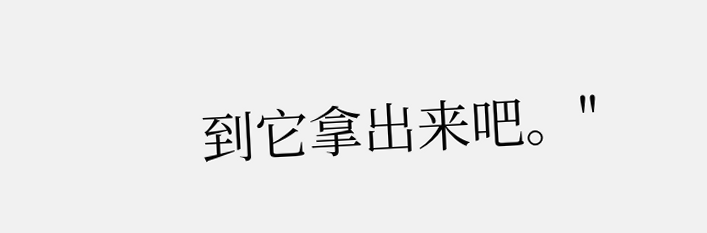到它拿出来吧。"